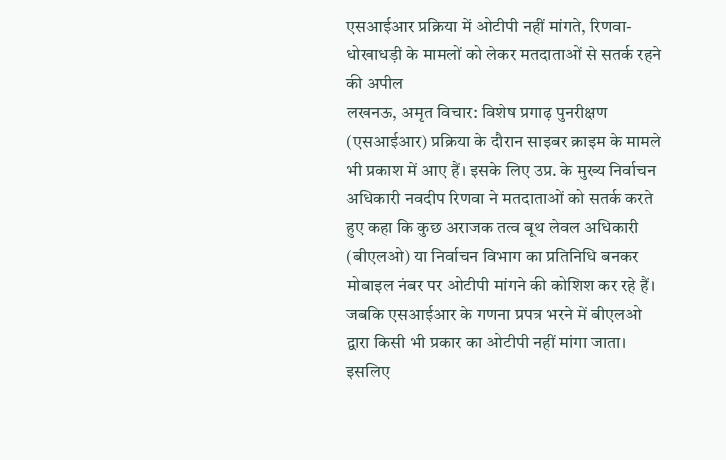एसआईआर प्रक्रिया में ओटीपी नहीं मांगते, रिणवा- धोखाधड़ी के मामलों को लेकर मतदाताओं से सतर्क रहने की अपील
लखनऊ, अमृत विचार: विशेष प्रगाढ़ पुनरीक्षण (एसआईआर) प्रक्रिया के दौरान साइबर क्राइम के मामले भी प्रकाश में आए हैं। इसके लिए उप्र. के मुख्य निर्वाचन अधिकारी नवदीप रिणवा ने मतदाताओं को सतर्क करते हुए कहा कि कुछ अराजक तत्व बूथ लेवल अधिकारी (बीएलओ) या निर्वाचन विभाग का प्रतिनिधि बनकर मोबाइल नंबर पर ओटीपी मांगने की कोशिश कर रहे हैं। जबकि एसआईआर के गणना प्रपत्र भरने में बीएलओ द्वारा किसी भी प्रकार का ओटीपी नहीं मांगा जाता। इसलिए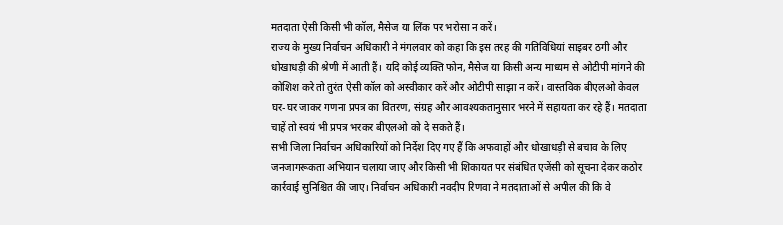मतदाता ऐसी किसी भी कॉल, मैसेज या लिंक पर भरोसा न करें।
राज्य के मुख्य निर्वाचन अधिकारी ने मंगलवार को कहा कि इस तरह की गतिविधियां साइबर ठगी और धोखाधड़ी की श्रेणी में आती हैं। यदि कोई व्यक्ति फोन, मैसेज या किसी अन्य माध्यम से ओटीपी मांगने की कोशिश करे तो तुरंत ऐसी कॉल को अस्वीकार करें और ओटीपी साझा न करें। वास्तविक बीएलओ केवल घर-घर जाकर गणना प्रपत्र का वितरण, संग्रह और आवश्यकतानुसार भरने में सहायता कर रहे हैं। मतदाता चाहें तो स्वयं भी प्रपत्र भरकर बीएलओ को दे सकते हैं।
सभी जिला निर्वाचन अधिकारियों को निर्देश दिए गए हैं कि अफवाहों और धोखाधड़ी से बचाव के लिए जनजागरूकता अभियान चलाया जाए और किसी भी शिकायत पर संबंधित एजेंसी को सूचना देकर कठोर कार्रवाई सुनिश्चित की जाए। निर्वाचन अधिकारी नवदीप रिणवा ने मतदाताओं से अपील की कि वे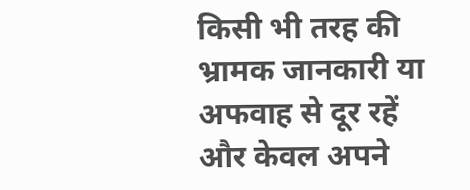किसी भी तरह की भ्रामक जानकारी या अफवाह से दूर रहें और केवल अपने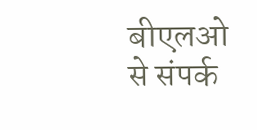बीएलओ से संपर्क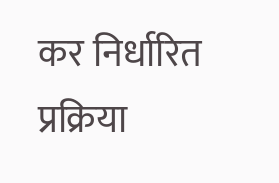कर निर्धारित प्रक्रिया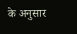के अनुसार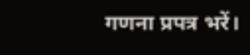गणना प्रपत्र भरें।